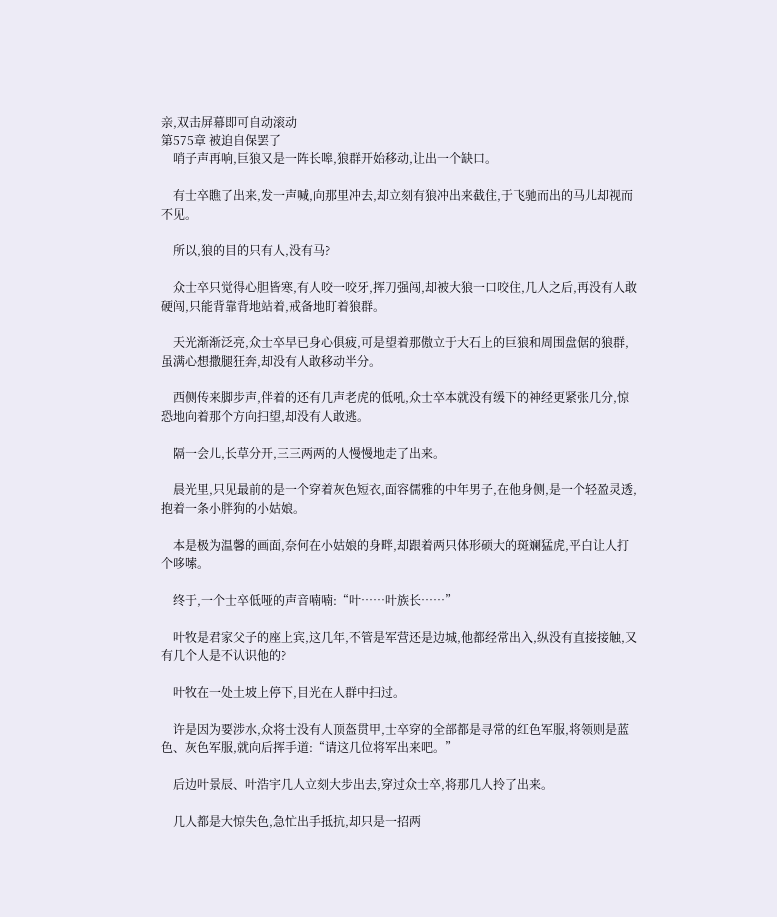亲,双击屏幕即可自动滚动
第575章 被迫自保罢了
    哨子声再响,巨狼又是一阵长嗥,狼群开始移动,让出一个缺口。

    有士卒瞧了出来,发一声喊,向那里冲去,却立刻有狼冲出来截住,于飞驰而出的马儿却视而不见。

    所以,狼的目的只有人,没有马?

    众士卒只觉得心胆皆寒,有人咬一咬牙,挥刀强闯,却被大狼一口咬住,几人之后,再没有人敢硬闯,只能背靠背地站着,戒备地盯着狼群。

    天光渐渐泛亮,众士卒早已身心俱疲,可是望着那傲立于大石上的巨狼和周围盘倨的狼群,虽满心想撒腿狂奔,却没有人敢移动半分。

    西侧传来脚步声,伴着的还有几声老虎的低吼,众士卒本就没有缓下的神经更紧张几分,惊恐地向着那个方向扫望,却没有人敢逃。

    隔一会儿,长草分开,三三两两的人慢慢地走了出来。

    晨光里,只见最前的是一个穿着灰色短衣,面容儒雅的中年男子,在他身侧,是一个轻盈灵透,抱着一条小胖狗的小姑娘。

    本是极为温馨的画面,奈何在小姑娘的身畔,却跟着两只体形硕大的斑斓猛虎,平白让人打个哆嗦。

    终于,一个士卒低哑的声音喃喃:“叶……叶族长……”

    叶牧是君家父子的座上宾,这几年,不管是军营还是边城,他都经常出入,纵没有直接接触,又有几个人是不认识他的?

    叶牧在一处土坡上停下,目光在人群中扫过。

    许是因为要涉水,众将士没有人顶盔贯甲,士卒穿的全部都是寻常的红色军服,将领则是蓝色、灰色军服,就向后挥手道:“请这几位将军出来吧。”

    后边叶景辰、叶浩宇几人立刻大步出去,穿过众士卒,将那几人拎了出来。

    几人都是大惊失色,急忙出手抵抗,却只是一招两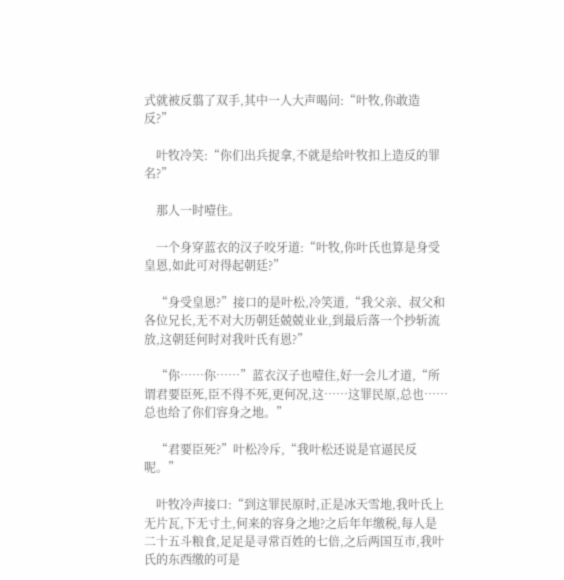式就被反翦了双手,其中一人大声喝问:“叶牧,你敢造反?”

    叶牧冷笑:“你们出兵捉拿,不就是给叶牧扣上造反的罪名?”

    那人一时噎住。

    一个身穿蓝衣的汉子咬牙道:“叶牧,你叶氏也算是身受皇恩,如此可对得起朝廷?”

    “身受皇恩?”接口的是叶松,冷笑道,“我父亲、叔父和各位兄长,无不对大历朝廷兢兢业业,到最后落一个抄斩流放,这朝廷何时对我叶氏有恩?”

    “你……你……”蓝衣汉子也噎住,好一会儿才道,“所谓君要臣死,臣不得不死,更何况,这……这罪民原,总也……总也给了你们容身之地。”

    “君要臣死?”叶松冷斥,“我叶松还说是官逼民反呢。”

    叶牧冷声接口:“到这罪民原时,正是冰天雪地,我叶氏上无片瓦,下无寸土,何来的容身之地?之后年年缴税,每人是二十五斗粮食,足足是寻常百姓的七倍,之后两国互市,我叶氏的东西缴的可是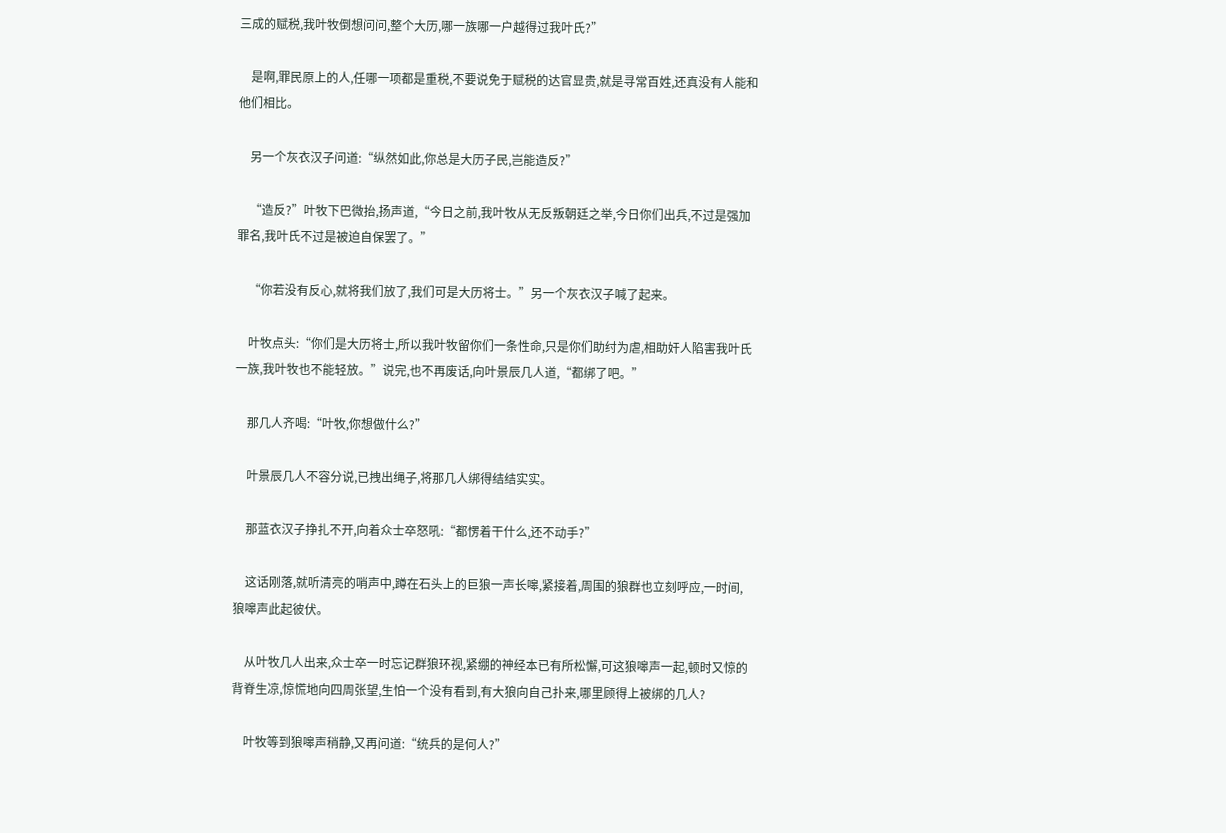三成的赋税,我叶牧倒想问问,整个大历,哪一族哪一户越得过我叶氏?”

    是啊,罪民原上的人,任哪一项都是重税,不要说免于赋税的达官显贵,就是寻常百姓,还真没有人能和他们相比。

    另一个灰衣汉子问道:“纵然如此,你总是大历子民,岂能造反?”

    “造反?”叶牧下巴微抬,扬声道,“今日之前,我叶牧从无反叛朝廷之举,今日你们出兵,不过是强加罪名,我叶氏不过是被迫自保罢了。”

    “你若没有反心,就将我们放了,我们可是大历将士。”另一个灰衣汉子喊了起来。

    叶牧点头:“你们是大历将士,所以我叶牧留你们一条性命,只是你们助纣为虐,相助奸人陷害我叶氏一族,我叶牧也不能轻放。”说完,也不再废话,向叶景辰几人道,“都绑了吧。”

    那几人齐喝:“叶牧,你想做什么?”

    叶景辰几人不容分说,已拽出绳子,将那几人绑得结结实实。

    那蓝衣汉子挣扎不开,向着众士卒怒吼:“都愣着干什么,还不动手?”

    这话刚落,就听清亮的哨声中,蹲在石头上的巨狼一声长嗥,紧接着,周围的狼群也立刻呼应,一时间,狼嗥声此起彼伏。

    从叶牧几人出来,众士卒一时忘记群狼环视,紧绷的神经本已有所松懈,可这狼嗥声一起,顿时又惊的背脊生凉,惊慌地向四周张望,生怕一个没有看到,有大狼向自己扑来,哪里顾得上被绑的几人?

    叶牧等到狼嗥声稍静,又再问道:“统兵的是何人?”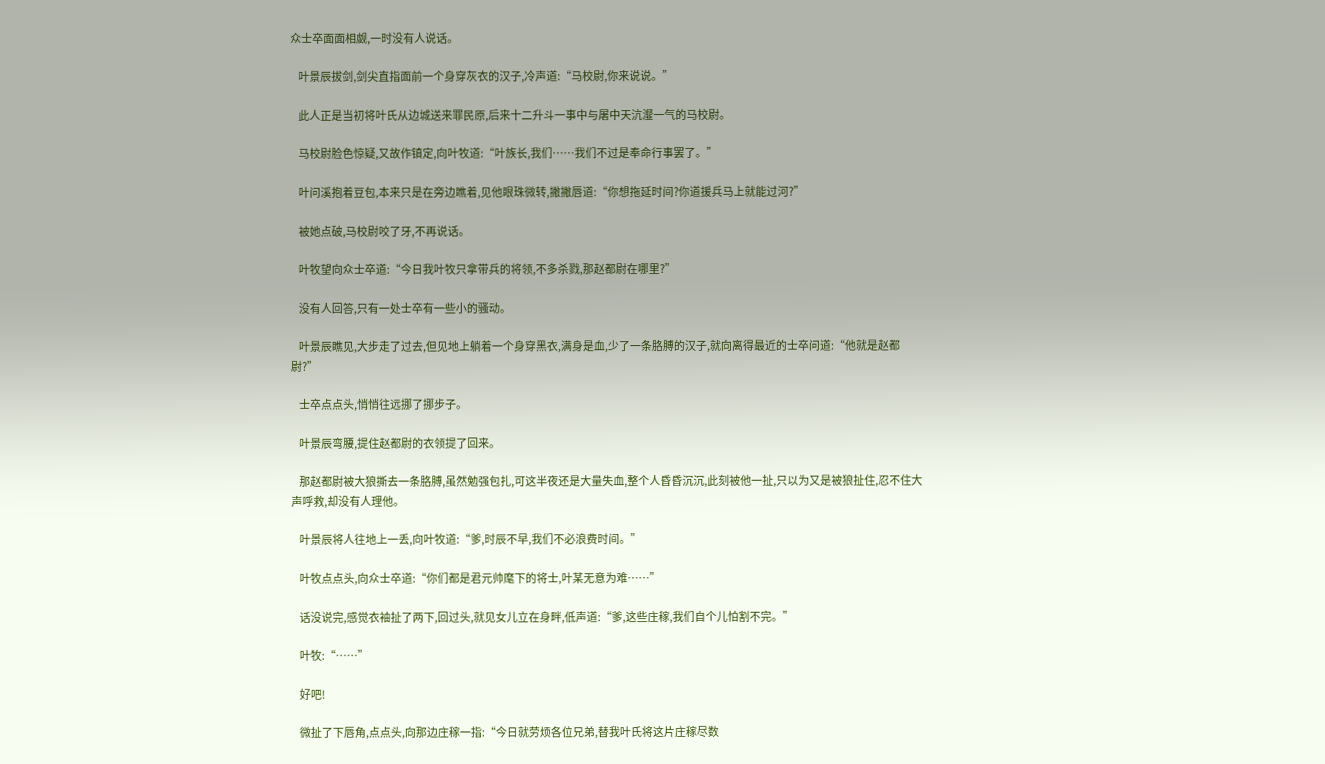众士卒面面相觑,一时没有人说话。

    叶景辰拔剑,剑尖直指面前一个身穿灰衣的汉子,冷声道:“马校尉,你来说说。”

    此人正是当初将叶氏从边城送来罪民原,后来十二升斗一事中与屠中天沆瀣一气的马校尉。

    马校尉脸色惊疑,又故作镇定,向叶牧道:“叶族长,我们……我们不过是奉命行事罢了。”

    叶问溪抱着豆包,本来只是在旁边瞧着,见他眼珠微转,撇撇唇道:“你想拖延时间?你道援兵马上就能过河?”

    被她点破,马校尉咬了牙,不再说话。

    叶牧望向众士卒道:“今日我叶牧只拿带兵的将领,不多杀戮,那赵都尉在哪里?”

    没有人回答,只有一处士卒有一些小的骚动。

    叶景辰瞧见,大步走了过去,但见地上躺着一个身穿黑衣,满身是血,少了一条胳膊的汉子,就向离得最近的士卒问道:“他就是赵都尉?”

    士卒点点头,悄悄往远挪了挪步子。

    叶景辰弯腰,提住赵都尉的衣领提了回来。

    那赵都尉被大狼撕去一条胳膊,虽然勉强包扎,可这半夜还是大量失血,整个人昏昏沉沉,此刻被他一扯,只以为又是被狼扯住,忍不住大声呼救,却没有人理他。

    叶景辰将人往地上一丢,向叶牧道:“爹,时辰不早,我们不必浪费时间。”

    叶牧点点头,向众士卒道:“你们都是君元帅麾下的将士,叶某无意为难……”

    话没说完,感觉衣袖扯了两下,回过头,就见女儿立在身畔,低声道:“爹,这些庄稼,我们自个儿怕割不完。”

    叶牧:“……”

    好吧!

    微扯了下唇角,点点头,向那边庄稼一指:“今日就劳烦各位兄弟,替我叶氏将这片庄稼尽数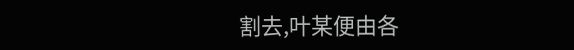割去,叶某便由各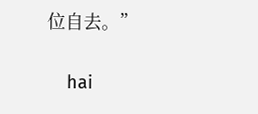位自去。”

    hai